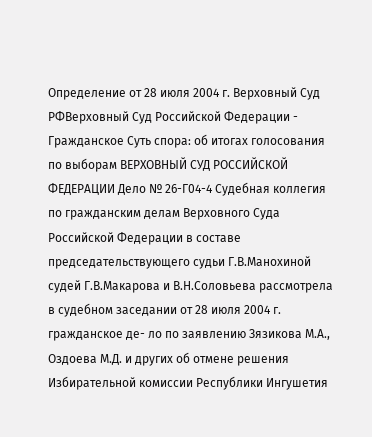Определение от 28 июля 2004 г. Верховный Суд РФВерховный Суд Российской Федерации - Гражданское Суть спора: об итогах голосования по выборам ВЕРХОВНЫЙ СУД РОССИЙСКОЙ ФЕДЕРАЦИИ Дело № 26-Г04-4 Судебная коллегия по гражданским делам Верховного Суда Российской Федерации в составе председательствующего судьи Г.В.Манохиной судей Г.В.Макарова и В.Н.Соловьева рассмотрела в судебном заседании от 28 июля 2004 г. гражданское де- ло по заявлению Зязикова М.А., Оздоева М.Д. и других об отмене решения Избирательной комиссии Республики Ингушетия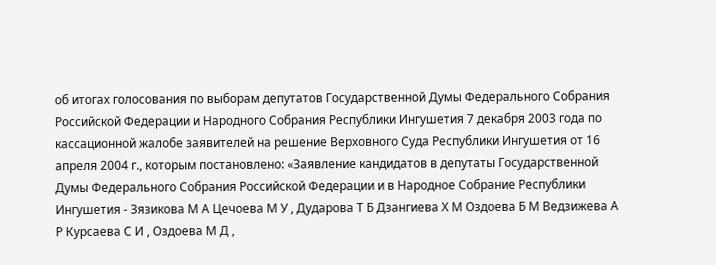об итогах голосования по выборам депутатов Государственной Думы Федерального Собрания Российской Федерации и Народного Собрания Республики Ингушетия 7 декабря 2003 года по кассационной жалобе заявителей на решение Верховного Суда Республики Ингушетия от 16 апреля 2004 г., которым постановлено: «Заявление кандидатов в депутаты Государственной Думы Федерального Собрания Российской Федерации и в Народное Собрание Республики Ингушетия - Зязикова М А Цечоева М У , Дударова Т Б Дзангиева Х М Оздоева Б М Ведзижева А Р Курсаева С И , Оздоева М Д ,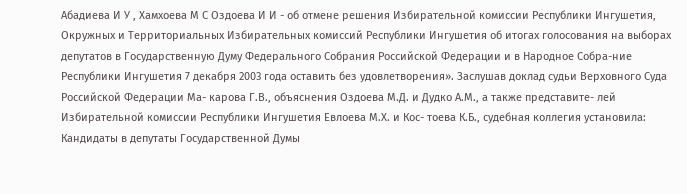Абадиева И У , Хамхоева М С Оздоева И И - об отмене решения Избирательной комиссии Республики Ингушетия, Окружных и Территориальных Избирательных комиссий Республики Ингушетия об итогах голосования на выборах депутатов в Государственную Думу Федерального Собрания Российской Федерации и в Народное Собра-ние Республики Ингушетия 7 декабря 2003 года оставить без удовлетворения». Заслушав доклад судьи Верховного Суда Российской Федерации Ма- карова Г.В., объяснения Оздоева М.Д. и Дудко А.М., а также представите- лей Избирательной комиссии Республики Ингушетия Евлоева М.Х. и Кос- тоева К.Б., судебная коллегия установила: Кандидаты в депутаты Государственной Думы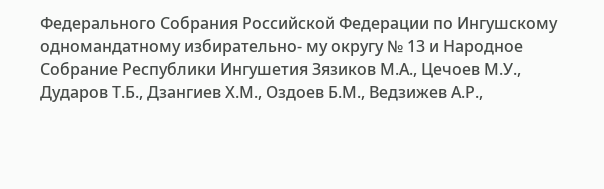Федерального Собрания Российской Федерации по Ингушскому одномандатному избирательно- му округу № 13 и Народное Собрание Республики Ингушетия Зязиков М.А., Цечоев М.У., Дударов Т.Б., Дзангиев Х.М., Оздоев Б.М., Ведзижев А.Р.,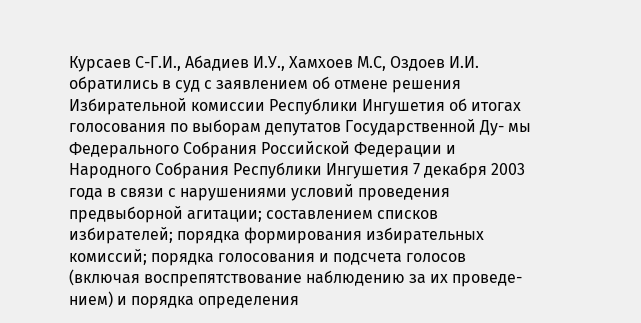Курсаев С-Г.И., Абадиев И.У., Хамхоев М.С, Оздоев И.И. обратились в суд с заявлением об отмене решения Избирательной комиссии Республики Ингушетия об итогах голосования по выборам депутатов Государственной Ду- мы Федерального Собрания Российской Федерации и Народного Собрания Республики Ингушетия 7 декабря 2003 года в связи с нарушениями условий проведения предвыборной агитации; составлением списков избирателей; порядка формирования избирательных комиссий; порядка голосования и подсчета голосов (включая воспрепятствование наблюдению за их проведе- нием) и порядка определения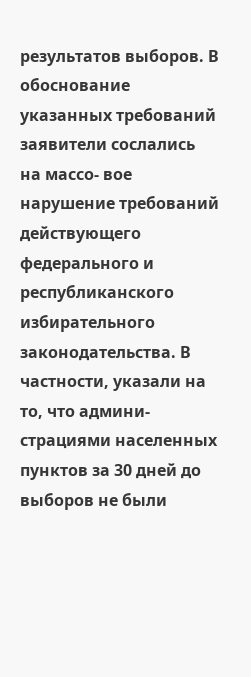результатов выборов. В обоснование указанных требований заявители сослались на массо- вое нарушение требований действующего федерального и республиканского избирательного законодательства. В частности, указали на то, что админи- страциями населенных пунктов за 30 дней до выборов не были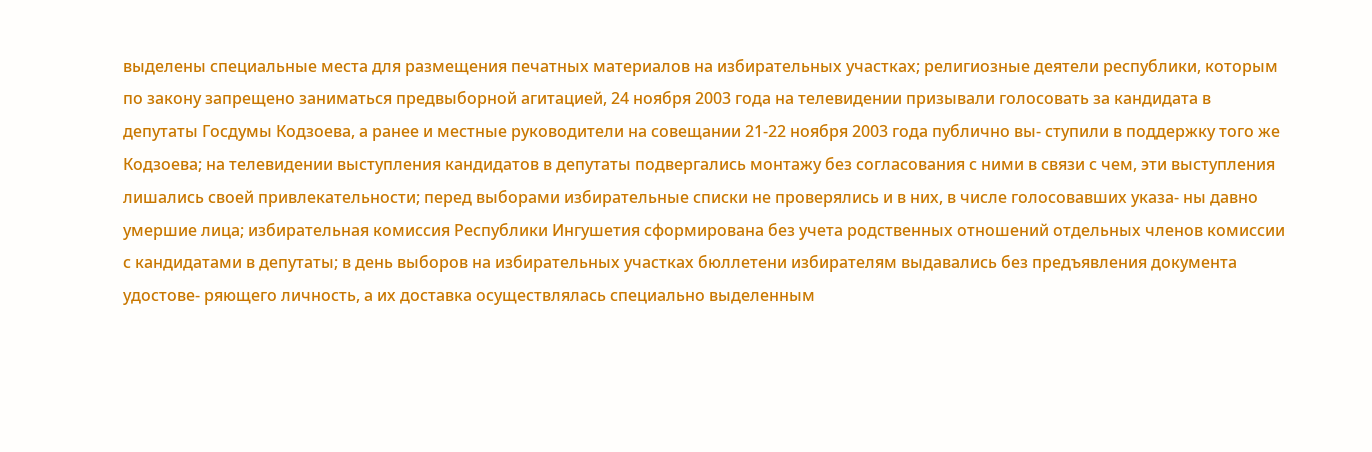выделены специальные места для размещения печатных материалов на избирательных участках; религиозные деятели республики, которым по закону запрещено заниматься предвыборной агитацией, 24 ноября 2003 года на телевидении призывали голосовать за кандидата в депутаты Госдумы Кодзоева, а ранее и местные руководители на совещании 21-22 ноября 2003 года публично вы- ступили в поддержку того же Кодзоева; на телевидении выступления кандидатов в депутаты подвергались монтажу без согласования с ними в связи с чем, эти выступления лишались своей привлекательности; перед выборами избирательные списки не проверялись и в них, в числе голосовавших указа- ны давно умершие лица; избирательная комиссия Республики Ингушетия сформирована без учета родственных отношений отдельных членов комиссии с кандидатами в депутаты; в день выборов на избирательных участках бюллетени избирателям выдавались без предъявления документа удостове- ряющего личность, а их доставка осуществлялась специально выделенным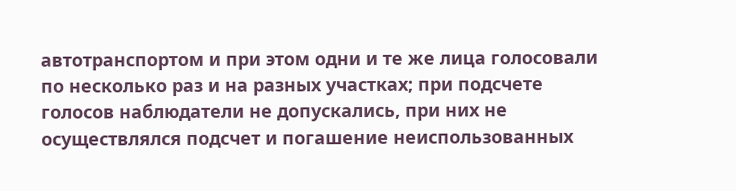автотранспортом и при этом одни и те же лица голосовали по несколько раз и на разных участках; при подсчете голосов наблюдатели не допускались, при них не осуществлялся подсчет и погашение неиспользованных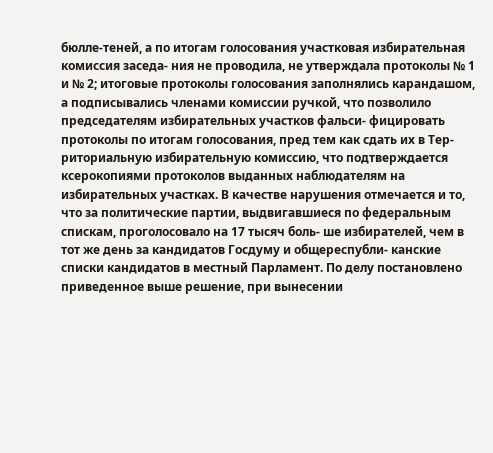бюлле-теней, а по итогам голосования участковая избирательная комиссия заседа- ния не проводила, не утверждала протоколы № 1 и № 2; итоговые протоколы голосования заполнялись карандашом, а подписывались членами комиссии ручкой, что позволило председателям избирательных участков фальси- фицировать протоколы по итогам голосования, пред тем как сдать их в Тер- риториальную избирательную комиссию, что подтверждается ксерокопиями протоколов выданных наблюдателям на избирательных участках. В качестве нарушения отмечается и то, что за политические партии, выдвигавшиеся по федеральным спискам, проголосовало на 17 тысяч боль- ше избирателей, чем в тот же день за кандидатов Госдуму и общереспубли- канские списки кандидатов в местный Парламент. По делу постановлено приведенное выше решение, при вынесении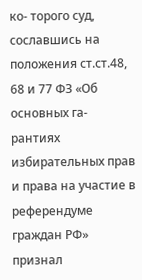ко- торого суд, сославшись на положения ст.ст.48, 68 и 77 ФЗ «Об основных га- рантиях избирательных прав и права на участие в референдуме граждан РФ» признал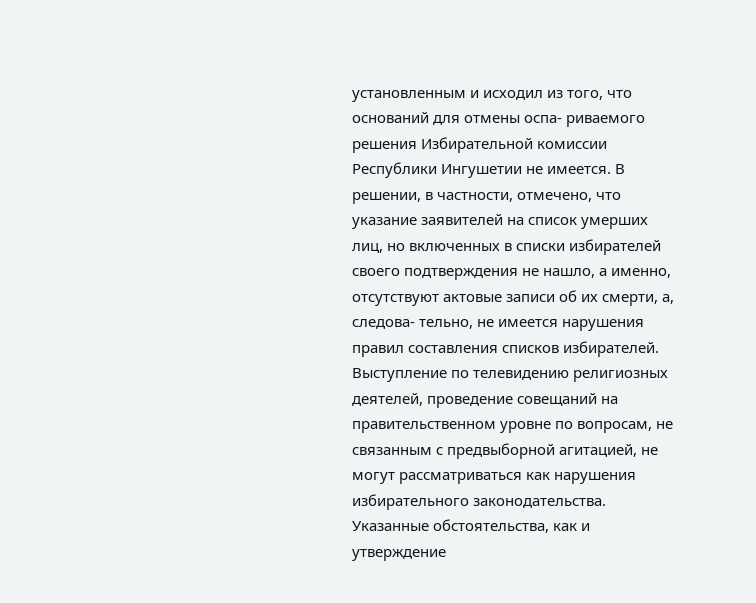установленным и исходил из того, что оснований для отмены оспа- риваемого решения Избирательной комиссии Республики Ингушетии не имеется. В решении, в частности, отмечено, что указание заявителей на список умерших лиц, но включенных в списки избирателей своего подтверждения не нашло, а именно, отсутствуют актовые записи об их смерти, а, следова- тельно, не имеется нарушения правил составления списков избирателей. Выступление по телевидению религиозных деятелей, проведение совещаний на правительственном уровне по вопросам, не связанным с предвыборной агитацией, не могут рассматриваться как нарушения избирательного законодательства. Указанные обстоятельства, как и утверждение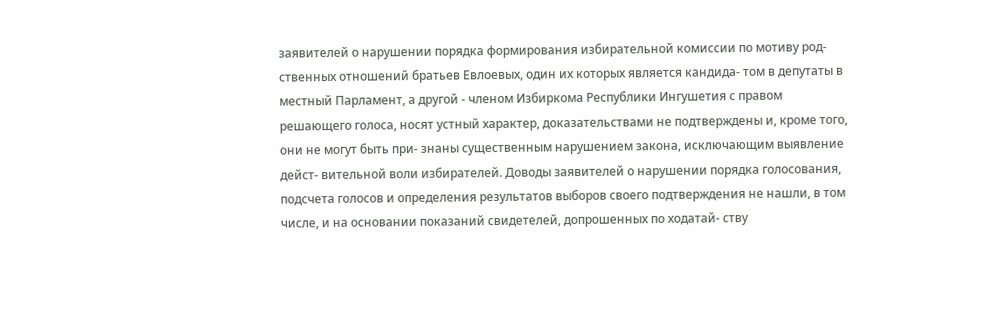заявителей о нарушении порядка формирования избирательной комиссии по мотиву род- ственных отношений братьев Евлоевых, один их которых является кандида- том в депутаты в местный Парламент, а другой - членом Избиркома Республики Ингушетия с правом решающего голоса, носят устный характер, доказательствами не подтверждены и, кроме того, они не могут быть при- знаны существенным нарушением закона, исключающим выявление дейст- вительной воли избирателей. Доводы заявителей о нарушении порядка голосования, подсчета голосов и определения результатов выборов своего подтверждения не нашли, в том числе, и на основании показаний свидетелей, допрошенных по ходатай- ству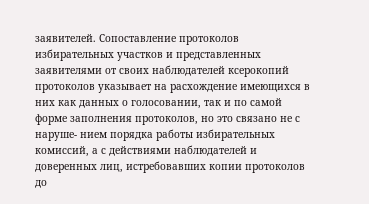заявителей. Сопоставление протоколов избирательных участков и представленных заявителями от своих наблюдателей ксерокопий протоколов указывает на расхождение имеющихся в них как данных о голосовании, так и по самой форме заполнения протоколов, но это связано не с наруше- нием порядка работы избирательных комиссий, а с действиями наблюдателей и доверенных лиц, истребовавших копии протоколов до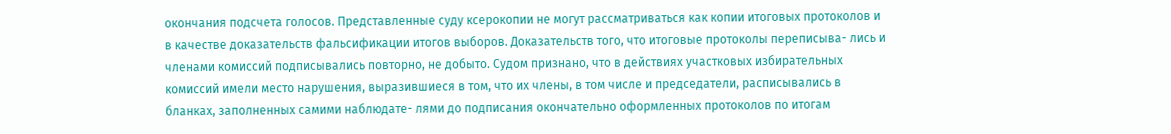окончания подсчета голосов. Представленные суду ксерокопии не могут рассматриваться как копии итоговых протоколов и в качестве доказательств фальсификации итогов выборов. Доказательств того, что итоговые протоколы переписыва- лись и членами комиссий подписывались повторно, не добыто. Судом признано, что в действиях участковых избирательных комиссий имели место нарушения, выразившиеся в том, что их члены, в том числе и председатели, расписывались в бланках, заполненных самими наблюдате- лями до подписания окончательно оформленных протоколов по итогам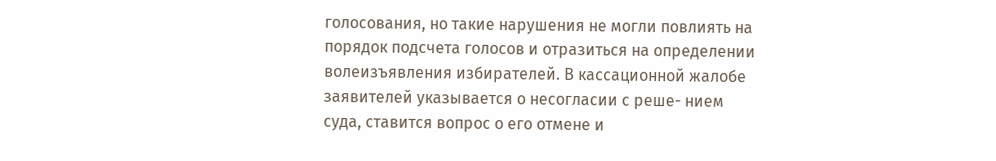голосования, но такие нарушения не могли повлиять на порядок подсчета голосов и отразиться на определении волеизъявления избирателей. В кассационной жалобе заявителей указывается о несогласии с реше- нием суда, ставится вопрос о его отмене и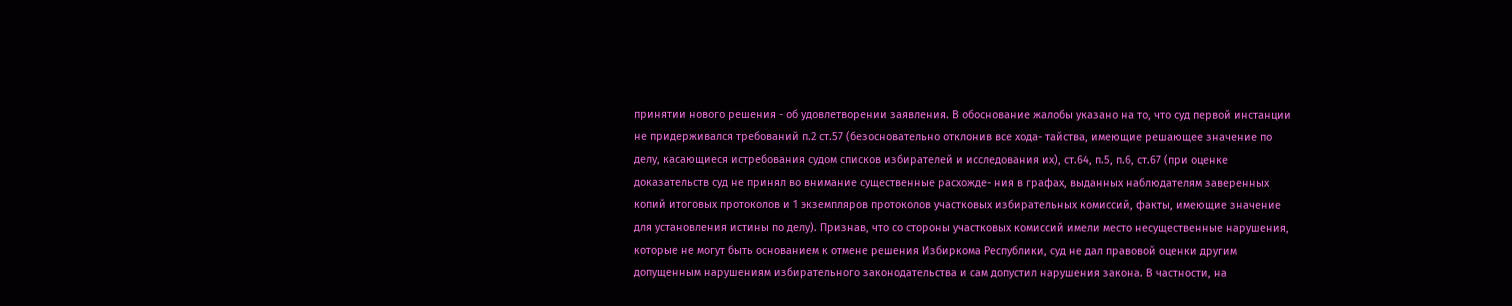принятии нового решения - об удовлетворении заявления. В обоснование жалобы указано на то, что суд первой инстанции не придерживался требований п.2 ст.57 (безосновательно отклонив все хода- тайства, имеющие решающее значение по делу, касающиеся истребования судом списков избирателей и исследования их), ст.64, п.5, п.6, ст.67 (при оценке доказательств суд не принял во внимание существенные расхожде- ния в графах, выданных наблюдателям заверенных копий итоговых протоколов и 1 экземпляров протоколов участковых избирательных комиссий, факты, имеющие значение для установления истины по делу). Признав, что со стороны участковых комиссий имели место несущественные нарушения, которые не могут быть основанием к отмене решения Избиркома Республики, суд не дал правовой оценки другим допущенным нарушениям избирательного законодательства и сам допустил нарушения закона. В частности, на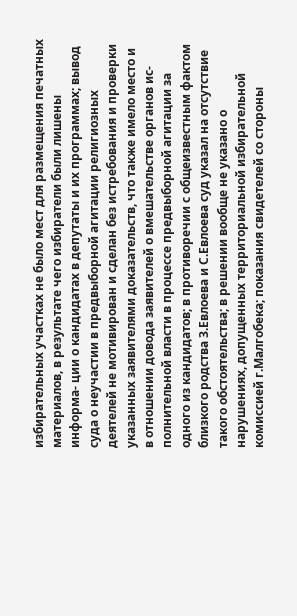избирательных участках не было мест для размещения печатных материалов, в результате чего избиратели были лишены информа- ции о кандидатах в депутаты и их программах; вывод суда о неучастии в предвыборной агитации религиозных деятелей не мотивирован и сделан без истребования и проверки указанных заявителями доказательств, что также имело место и в отношении довода заявителей о вмешательстве органов ис- полнительной власти в процессе предвыборной агитации за одного из кандидатов; в противоречии с общеизвестным фактом близкого родства З.Евлоева и С.Евлоева суд указал на отсутствие такого обстоятельства; в решении вообще не указано о нарушениях, допущенных территориальной избирательной комиссией г.Малгобека; показания свидетелей со стороны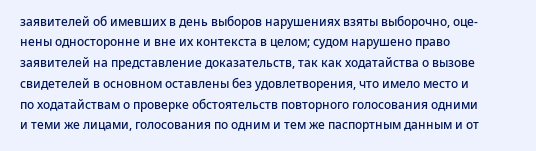заявителей об имевших в день выборов нарушениях взяты выборочно, оце- нены односторонне и вне их контекста в целом; судом нарушено право заявителей на представление доказательств, так как ходатайства о вызове свидетелей в основном оставлены без удовлетворения, что имело место и по ходатайствам о проверке обстоятельств повторного голосования одними и теми же лицами, голосования по одним и тем же паспортным данным и от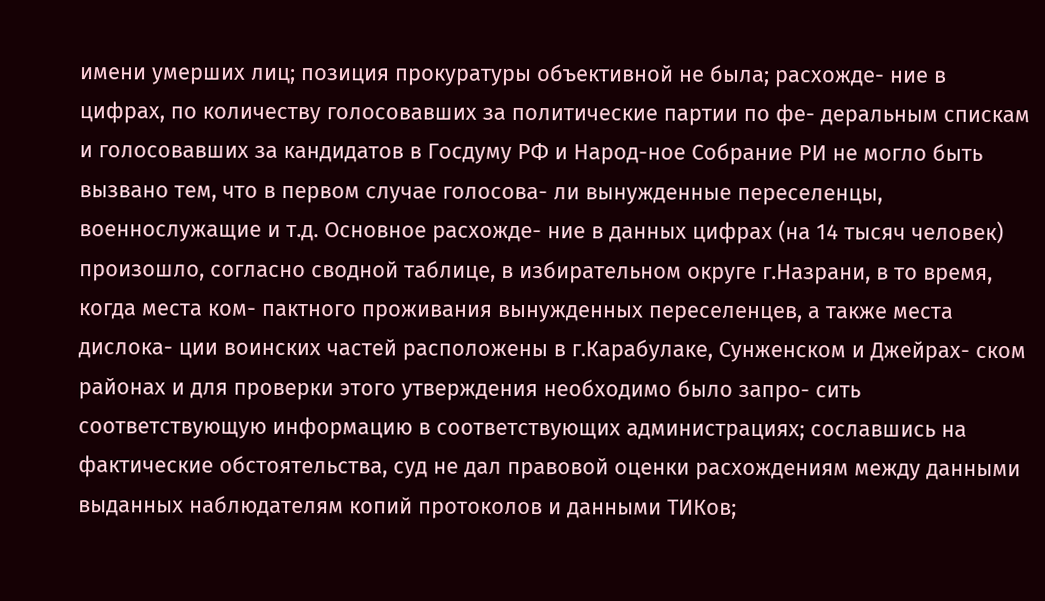имени умерших лиц; позиция прокуратуры объективной не была; расхожде- ние в цифрах, по количеству голосовавших за политические партии по фе- деральным спискам и голосовавших за кандидатов в Госдуму РФ и Народ-ное Собрание РИ не могло быть вызвано тем, что в первом случае голосова- ли вынужденные переселенцы, военнослужащие и т.д. Основное расхожде- ние в данных цифрах (на 14 тысяч человек) произошло, согласно сводной таблице, в избирательном округе г.Назрани, в то время, когда места ком- пактного проживания вынужденных переселенцев, а также места дислока- ции воинских частей расположены в г.Карабулаке, Сунженском и Джейрах- ском районах и для проверки этого утверждения необходимо было запро- сить соответствующую информацию в соответствующих администрациях; сославшись на фактические обстоятельства, суд не дал правовой оценки расхождениям между данными выданных наблюдателям копий протоколов и данными ТИКов;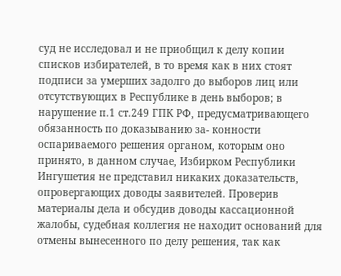суд не исследовал и не приобщил к делу копии списков избирателей, в то время как в них стоят подписи за умерших задолго до выборов лиц или отсутствующих в Республике в день выборов; в нарушение п.1 ст.249 ГПК РФ, предусматривающего обязанность по доказыванию за- конности оспариваемого решения органом, которым оно принято, в данном случае, Избирком Республики Ингушетия не представил никаких доказательств, опровергающих доводы заявителей. Проверив материалы дела и обсудив доводы кассационной жалобы, судебная коллегия не находит оснований для отмены вынесенного по делу решения, так как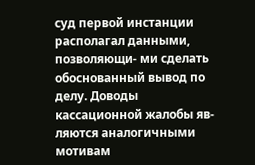суд первой инстанции располагал данными, позволяющи- ми сделать обоснованный вывод по делу. Доводы кассационной жалобы яв- ляются аналогичными мотивам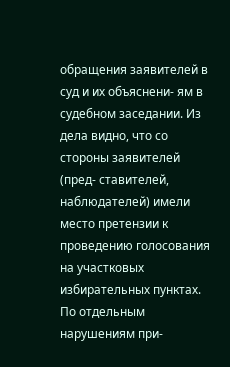обращения заявителей в суд и их объяснени- ям в судебном заседании. Из дела видно, что со стороны заявителей (пред- ставителей, наблюдателей) имели место претензии к проведению голосования на участковых избирательных пунктах. По отдельным нарушениям при-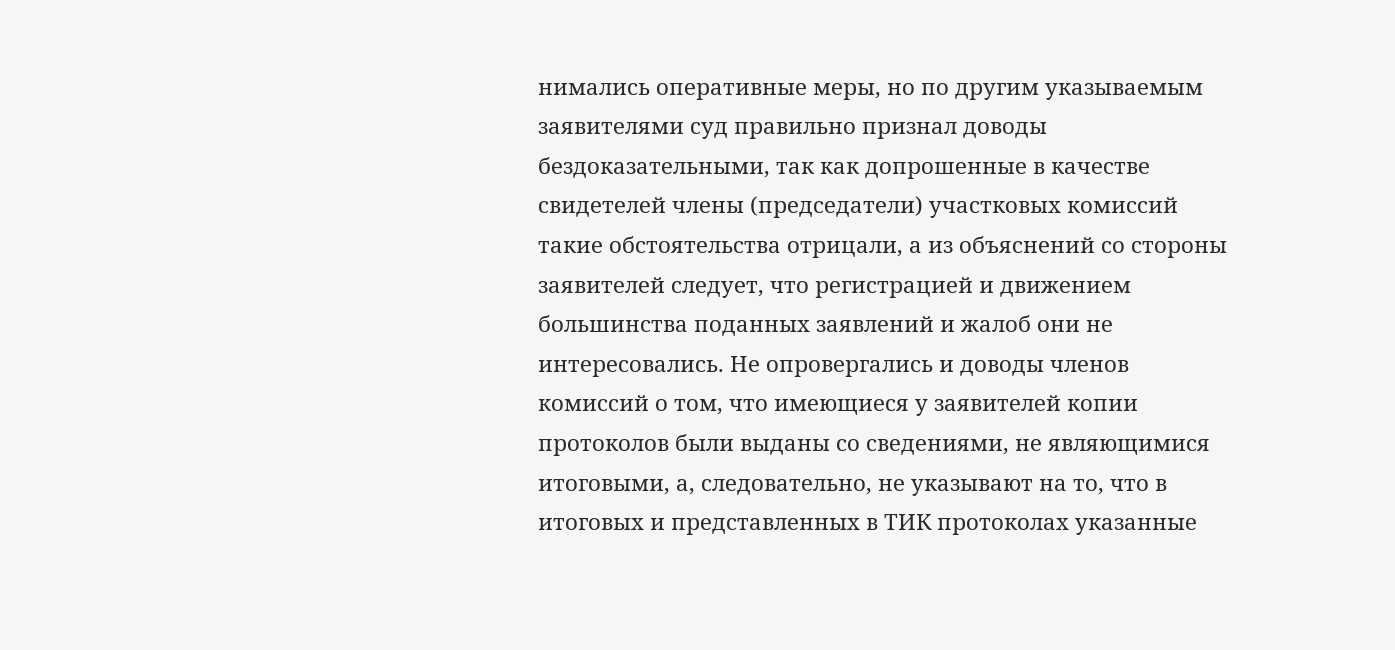нимались оперативные меры, но по другим указываемым заявителями суд правильно признал доводы бездоказательными, так как допрошенные в качестве свидетелей члены (председатели) участковых комиссий такие обстоятельства отрицали, а из объяснений со стороны заявителей следует, что регистрацией и движением большинства поданных заявлений и жалоб они не интересовались. Не опровергались и доводы членов комиссий о том, что имеющиеся у заявителей копии протоколов были выданы со сведениями, не являющимися итоговыми, а, следовательно, не указывают на то, что в итоговых и представленных в ТИК протоколах указанные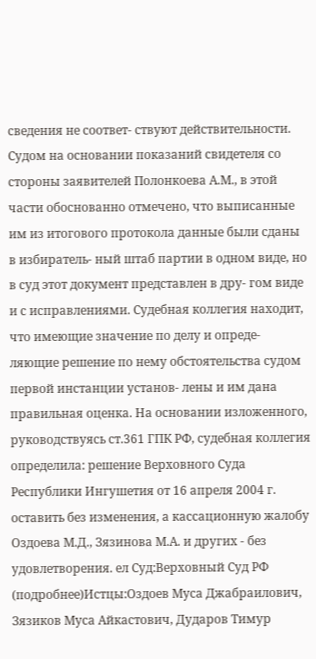сведения не соответ- ствуют действительности. Судом на основании показаний свидетеля со стороны заявителей Полонкоева А.М., в этой части обоснованно отмечено, что выписанные им из итогового протокола данные были сданы в избиратель- ный штаб партии в одном виде, но в суд этот документ представлен в дру- гом виде и с исправлениями. Судебная коллегия находит, что имеющие значение по делу и опреде- ляющие решение по нему обстоятельства судом первой инстанции установ- лены и им дана правильная оценка. На основании изложенного, руководствуясь ст.361 ГПК РФ, судебная коллегия определила: решение Верховного Суда Республики Ингушетия от 16 апреля 2004 г. оставить без изменения, а кассационную жалобу Оздоева М.Д., Зязинова М.А. и других - без удовлетворения. ел Суд:Верховный Суд РФ (подробнее)Истцы:Оздоев Муса Джабраилович, Зязиков Муса Айкастович, Дударов Тимур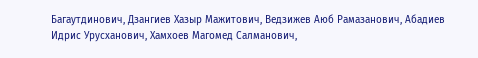Багаутдинович, Дзангиев Хазыр Мажитович, Ведзижев Аюб Рамазанович, Абадиев Идрис Урусханович, Хамхоев Магомед Салманович,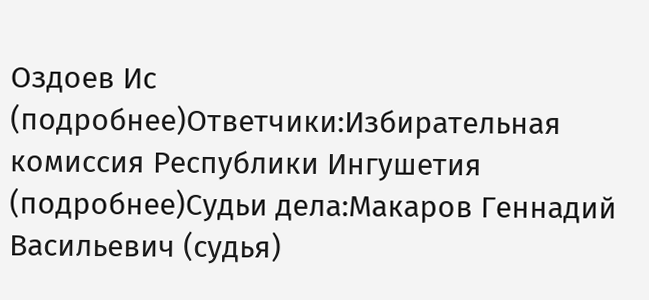Оздоев Ис (подробнее)Ответчики:Избирательная комиссия Республики Ингушетия (подробнее)Судьи дела:Макаров Геннадий Васильевич (судья)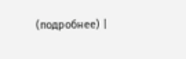(подробнее) |